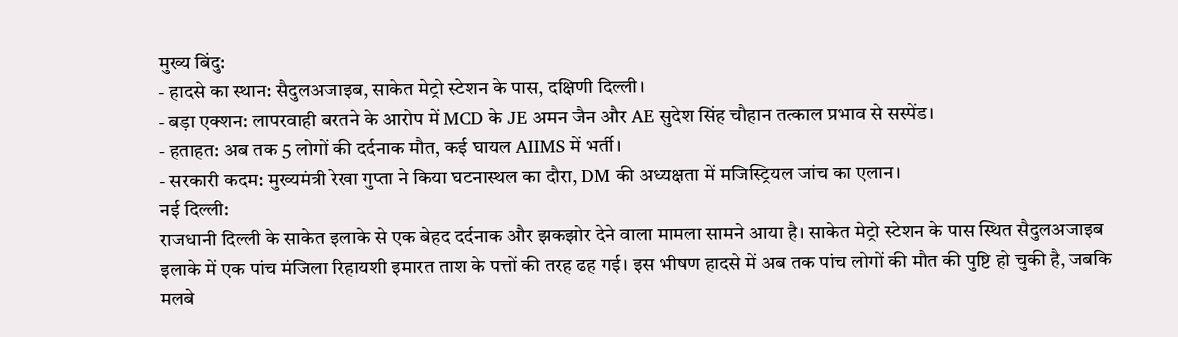मुख्य बिंदु:
- हादसे का स्थान: सैदुलअजाइब, साकेत मेट्रो स्टेशन के पास, दक्षिणी दिल्ली।
- बड़ा एक्शन: लापरवाही बरतने के आरोप में MCD के JE अमन जैन और AE सुदेश सिंह चौहान तत्काल प्रभाव से सस्पेंड।
- हताहत: अब तक 5 लोगों की दर्दनाक मौत, कई घायल AIIMS में भर्ती।
- सरकारी कदम: मुख्यमंत्री रेखा गुप्ता ने किया घटनास्थल का दौरा, DM की अध्यक्षता में मजिस्ट्रियल जांच का एलान।
नई दिल्ली:
राजधानी दिल्ली के साकेत इलाके से एक बेहद दर्दनाक और झकझोर देने वाला मामला सामने आया है। साकेत मेट्रो स्टेशन के पास स्थित सैदुलअजाइब इलाके में एक पांच मंजिला रिहायशी इमारत ताश के पत्तों की तरह ढह गई। इस भीषण हादसे में अब तक पांच लोगों की मौत की पुष्टि हो चुकी है, जबकि मलबे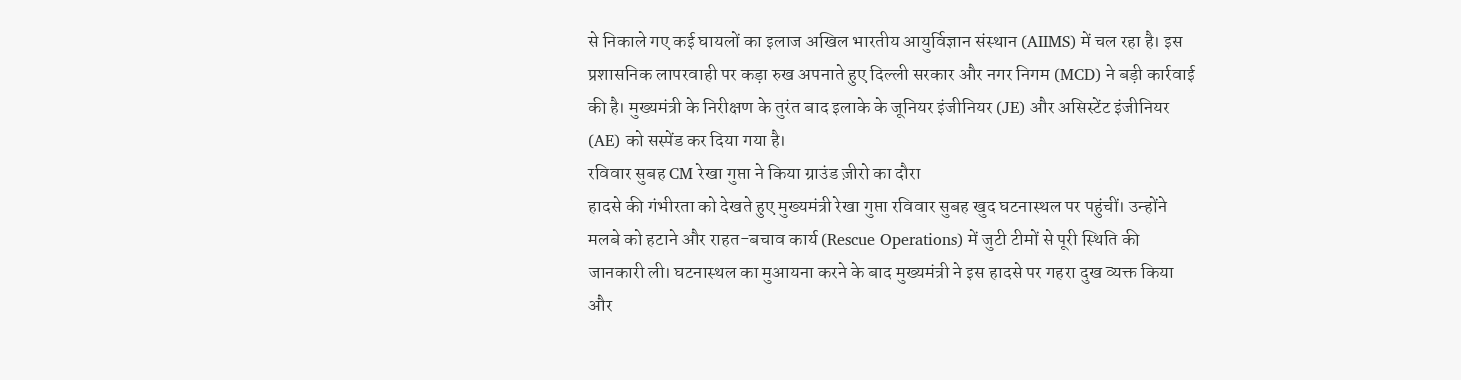से निकाले गए कई घायलों का इलाज अखिल भारतीय आयुर्विज्ञान संस्थान (AIIMS) में चल रहा है। इस प्रशासनिक लापरवाही पर कड़ा रुख अपनाते हुए दिल्ली सरकार और नगर निगम (MCD) ने बड़ी कार्रवाई की है। मुख्यमंत्री के निरीक्षण के तुरंत बाद इलाके के जूनियर इंजीनियर (JE) और असिस्टेंट इंजीनियर (AE) को सस्पेंड कर दिया गया है।
रविवार सुबह CM रेखा गुप्ता ने किया ग्राउंड ज़ीरो का दौरा
हादसे की गंभीरता को देखते हुए मुख्यमंत्री रेखा गुप्ता रविवार सुबह खुद घटनास्थल पर पहुंचीं। उन्होंने मलबे को हटाने और राहत-बचाव कार्य (Rescue Operations) में जुटी टीमों से पूरी स्थिति की जानकारी ली। घटनास्थल का मुआयना करने के बाद मुख्यमंत्री ने इस हादसे पर गहरा दुख व्यक्त किया और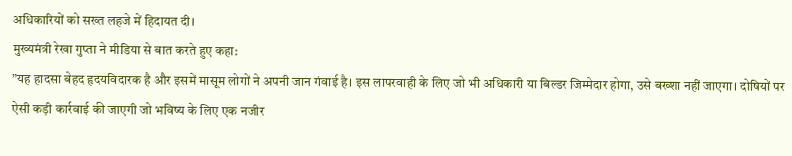अधिकारियों को सख्त लहजे में हिदायत दी।
मुख्यमंत्री रेखा गुप्ता ने मीडिया से बात करते हुए कहा:
”यह हादसा बेहद हृदयविदारक है और इसमें मासूम लोगों ने अपनी जान गंवाई है। इस लापरवाही के लिए जो भी अधिकारी या बिल्डर जिम्मेदार होगा, उसे बख्शा नहीं जाएगा। दोषियों पर ऐसी कड़ी कार्रवाई की जाएगी जो भविष्य के लिए एक नजीर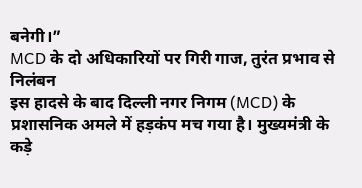बनेगी।”
MCD के दो अधिकारियों पर गिरी गाज, तुरंत प्रभाव से निलंबन
इस हादसे के बाद दिल्ली नगर निगम (MCD) के प्रशासनिक अमले में हड़कंप मच गया है। मुख्यमंत्री के कड़े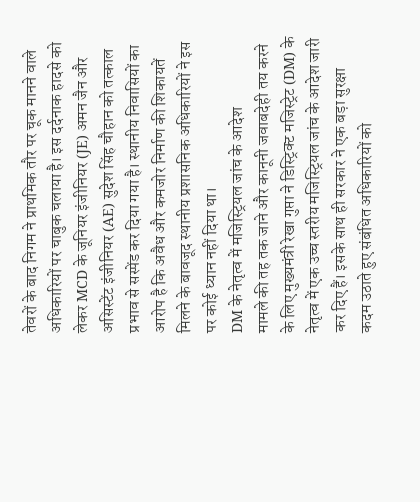तेवरों के बाद निगम ने प्राथमिक तौर पर चूक मानने वाले अधिकारियों पर चाबुक चलाया है। इस दर्दनाक हादसे को लेकर MCD के जूनियर इंजीनियर (JE) अमन जैन और असिस्टेंट इंजीनियर (AE) सुदेश सिंह चौहान को तत्काल प्रभाव से सस्पेंड कर दिया गया है। स्थानीय निवासियों का आरोप है कि अवैध और कमजोर निर्माण की शिकायतें मिलने के बावजूद स्थानीय प्रशासनिक अधिकारियों ने इस पर कोई ध्यान नहीं दिया था।
DM के नेतृत्व में मजिस्ट्रियल जांच के आदेश
मामले की तह तक जाने और कानूनी जवाबदेही तय करने के लिए मुख्यमंत्री रेखा गुप्ता ने डिस्ट्रिक्ट मजिस्ट्रेट (DM) के नेतृत्व में एक उच्च स्तरीय मजिस्ट्रियल जांच के आदेश जारी कर दिए हैं। इसके साथ ही सरकार ने एक बड़ा सुरक्षा कदम उठाते हुए संबंधित अधिकारियों को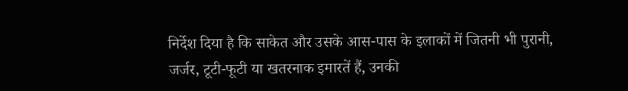निर्देश दिया है कि साकेत और उसके आस-पास के इलाकों में जितनी भी पुरानी, जर्जर, टूटी-फूटी या खतरनाक इमारतें हैं, उनकी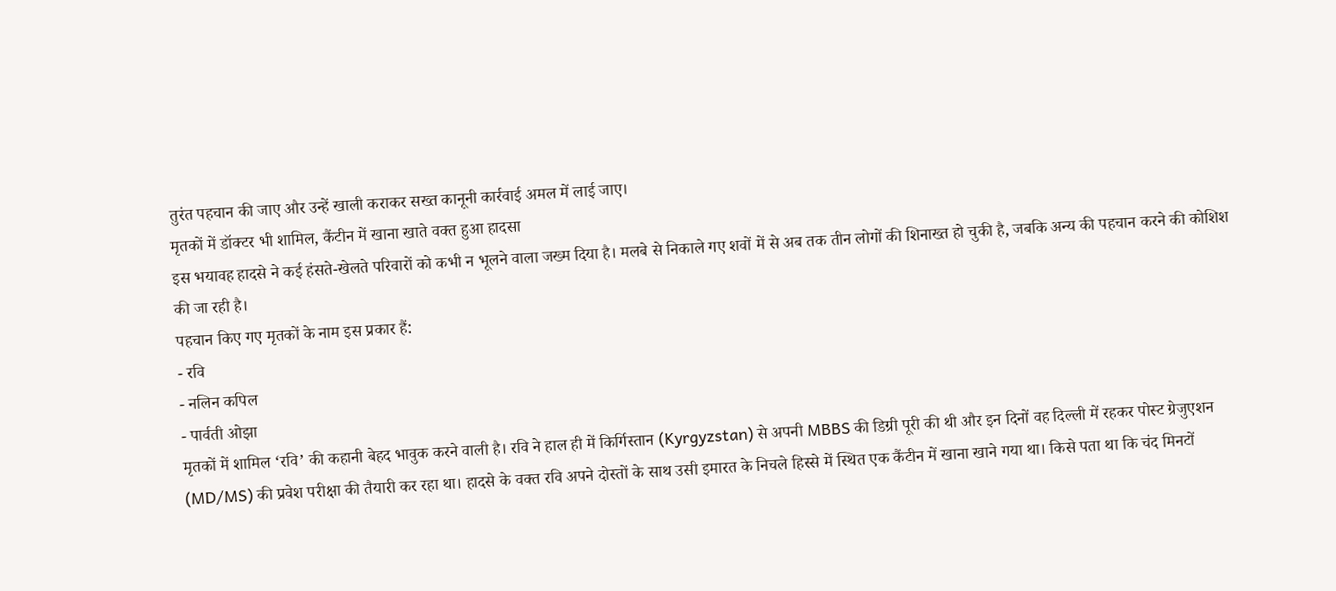तुरंत पहचान की जाए और उन्हें खाली कराकर सख्त कानूनी कार्रवाई अमल में लाई जाए।
मृतकों में डॉक्टर भी शामिल, कैंटीन में खाना खाते वक्त हुआ हादसा
इस भयावह हादसे ने कई हंसते-खेलते परिवारों को कभी न भूलने वाला जख्म दिया है। मलबे से निकाले गए शवों में से अब तक तीन लोगों की शिनाख्त हो चुकी है, जबकि अन्य की पहचान करने की कोशिश की जा रही है।
पहचान किए गए मृतकों के नाम इस प्रकार हैं:
- रवि
- नलिन कपिल
- पार्वती ओझा
मृतकों में शामिल ‘रवि’ की कहानी बेहद भावुक करने वाली है। रवि ने हाल ही में किर्गिस्तान (Kyrgyzstan) से अपनी MBBS की डिग्री पूरी की थी और इन दिनों वह दिल्ली में रहकर पोस्ट ग्रेजुएशन (MD/MS) की प्रवेश परीक्षा की तैयारी कर रहा था। हादसे के वक्त रवि अपने दोस्तों के साथ उसी इमारत के निचले हिस्से में स्थित एक कैंटीन में खाना खाने गया था। किसे पता था कि चंद मिनटों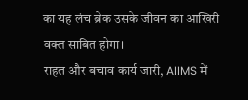का यह लंच ब्रेक उसके जीवन का आखिरी वक्त साबित होगा।
राहत और बचाव कार्य जारी, AIIMS में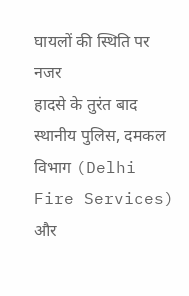घायलों की स्थिति पर नजर
हादसे के तुरंत बाद स्थानीय पुलिस, दमकल विभाग (Delhi Fire Services) और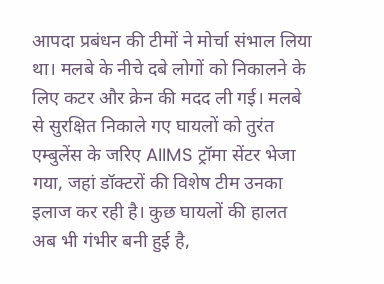आपदा प्रबंधन की टीमों ने मोर्चा संभाल लिया था। मलबे के नीचे दबे लोगों को निकालने के लिए कटर और क्रेन की मदद ली गई। मलबे से सुरक्षित निकाले गए घायलों को तुरंत एम्बुलेंस के जरिए AIIMS ट्रॉमा सेंटर भेजा गया, जहां डॉक्टरों की विशेष टीम उनका इलाज कर रही है। कुछ घायलों की हालत अब भी गंभीर बनी हुई है,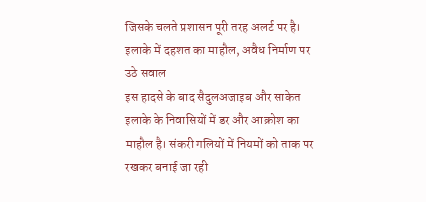जिसके चलते प्रशासन पूरी तरह अलर्ट पर है।
इलाके में दहशत का माहौल, अवैध निर्माण पर उठे सवाल
इस हादसे के बाद सैदुलअजाइब और साकेत इलाके के निवासियों में डर और आक्रोश का माहौल है। संकरी गलियों में नियमों को ताक पर रखकर बनाई जा रही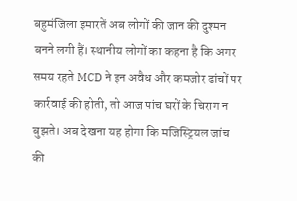बहुमंजिला इमारतें अब लोगों की जान की दुश्मन बनने लगी हैं। स्थानीय लोगों का कहना है कि अगर समय रहते MCD ने इन अवैध और कमजोर ढांचों पर कार्रवाई की होती, तो आज पांच घरों के चिराग न बुझते। अब देखना यह होगा कि मजिस्ट्रियल जांच की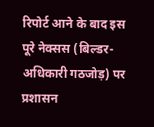रिपोर्ट आने के बाद इस पूरे नेक्सस (बिल्डर-अधिकारी गठजोड़) पर प्रशासन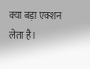क्या बड़ा एक्शन लेता है।